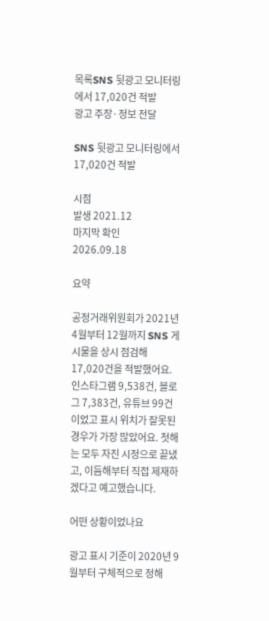목록SNS 뒷광고 모니터링에서 17,020건 적발
광고 주장·정보 전달

SNS 뒷광고 모니터링에서 17,020건 적발

시점
발생 2021.12
마지막 확인
2026.09.18

요약

공정거래위원회가 2021년 4월부터 12월까지 SNS 게시물을 상시 점검해 17,020건을 적발했어요. 인스타그램 9,538건, 블로그 7,383건, 유튜브 99건이었고 표시 위치가 잘못된 경우가 가장 많았어요. 첫해는 모두 자진 시정으로 끝냈고, 이듬해부터 직접 제재하겠다고 예고했습니다.

어떤 상황이었나요

광고 표시 기준이 2020년 9월부터 구체적으로 정해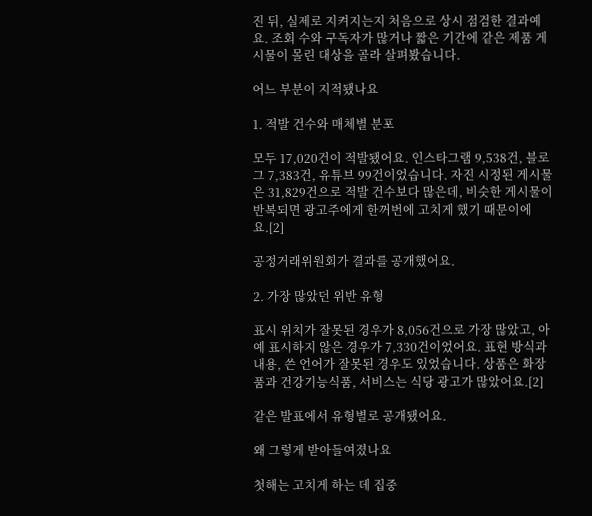진 뒤, 실제로 지켜지는지 처음으로 상시 점검한 결과예요. 조회 수와 구독자가 많거나 짧은 기간에 같은 제품 게시물이 몰린 대상을 골라 살펴봤습니다.

어느 부분이 지적됐나요

1. 적발 건수와 매체별 분포

모두 17,020건이 적발됐어요. 인스타그램 9,538건, 블로그 7,383건, 유튜브 99건이었습니다. 자진 시정된 게시물은 31,829건으로 적발 건수보다 많은데, 비슷한 게시물이 반복되면 광고주에게 한꺼번에 고치게 했기 때문이에요.[2]

공정거래위원회가 결과를 공개했어요.

2. 가장 많았던 위반 유형

표시 위치가 잘못된 경우가 8,056건으로 가장 많았고, 아예 표시하지 않은 경우가 7,330건이었어요. 표현 방식과 내용, 쓴 언어가 잘못된 경우도 있었습니다. 상품은 화장품과 건강기능식품, 서비스는 식당 광고가 많았어요.[2]

같은 발표에서 유형별로 공개됐어요.

왜 그렇게 받아들여졌나요

첫해는 고치게 하는 데 집중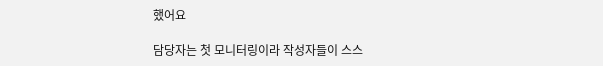했어요

담당자는 첫 모니터링이라 작성자들이 스스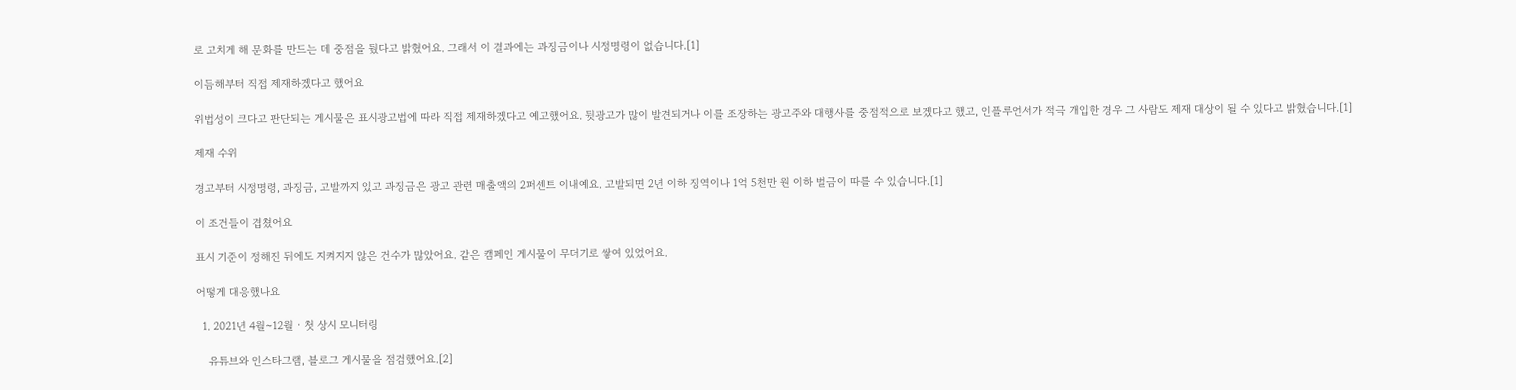로 고치게 해 문화를 만드는 데 중점을 뒀다고 밝혔어요. 그래서 이 결과에는 과징금이나 시정명령이 없습니다.[1]

이듬해부터 직접 제재하겠다고 했어요

위법성이 크다고 판단되는 게시물은 표시광고법에 따라 직접 제재하겠다고 예고했어요. 뒷광고가 많이 발견되거나 이를 조장하는 광고주와 대행사를 중점적으로 보겠다고 했고, 인플루언서가 적극 개입한 경우 그 사람도 제재 대상이 될 수 있다고 밝혔습니다.[1]

제재 수위

경고부터 시정명령, 과징금, 고발까지 있고 과징금은 광고 관련 매출액의 2퍼센트 이내예요. 고발되면 2년 이하 징역이나 1억 5천만 원 이하 벌금이 따를 수 있습니다.[1]

이 조건들이 겹쳤어요

표시 기준이 정해진 뒤에도 지켜지지 않은 건수가 많았어요. 같은 캠페인 게시물이 무더기로 쌓여 있었어요.

어떻게 대응했나요

  1. 2021년 4월~12월 · 첫 상시 모니터링

    유튜브와 인스타그램, 블로그 게시물을 점검했어요.[2]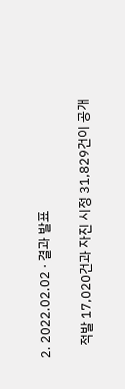2. 2022.02.02 · 결과 발표

    적발 17,020건과 자진 시정 31,829건이 공개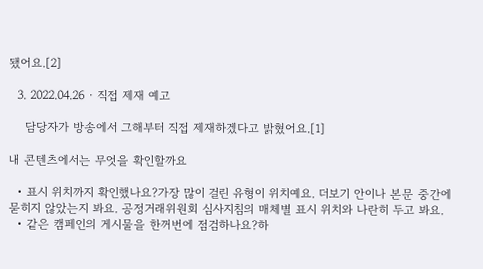됐어요.[2]

  3. 2022.04.26 · 직접 제재 예고

    담당자가 방송에서 그해부터 직접 제재하겠다고 밝혔어요.[1]

내 콘텐츠에서는 무엇을 확인할까요

  • 표시 위치까지 확인했나요?가장 많이 걸린 유형이 위치예요. 더보기 안이나 본문 중간에 묻히지 않았는지 봐요. 공정거래위원회 심사지침의 매체별 표시 위치와 나란히 두고 봐요.
  • 같은 캠페인의 게시물을 한꺼번에 점검하나요?하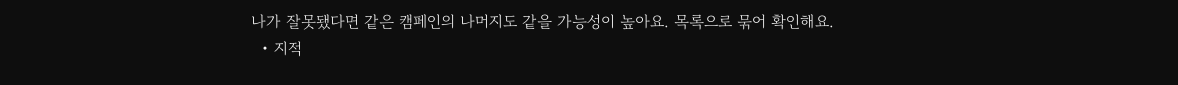나가 잘못됐다면 같은 캠페인의 나머지도 같을 가능성이 높아요. 목록으로 묶어 확인해요.
  • 지적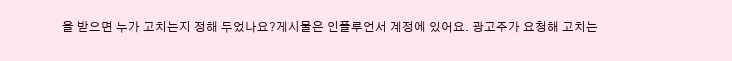을 받으면 누가 고치는지 정해 두었나요?게시물은 인플루언서 계정에 있어요. 광고주가 요청해 고치는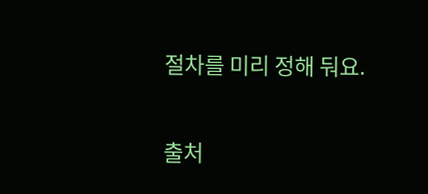절차를 미리 정해 둬요.

출처